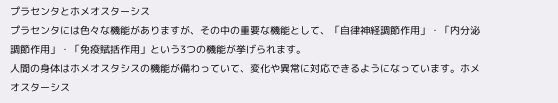プラセンタとホメオスターシス
プラセンタには色々な機能がありますが、その中の重要な機能として、「自律神経調節作用」・「内分泌調節作用」・「免疫賦括作用」という3つの機能が挙げられます。
人間の身体はホメオスタシスの機能が備わっていて、変化や異常に対応できるようになっています。ホメオスターシス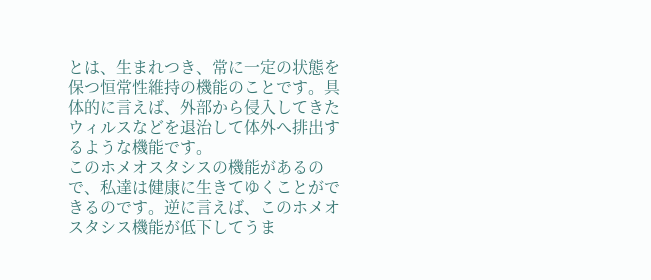とは、生まれつき、常に一定の状態を保つ恒常性維持の機能のことです。具体的に言えば、外部から侵入してきたウィルスなどを退治して体外へ排出するような機能です。
このホメオスタシスの機能があるので、私達は健康に生きてゆくことができるのです。逆に言えば、このホメオスタシス機能が低下してうま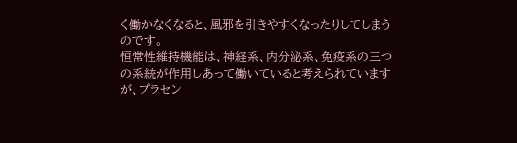く働かなくなると、風邪を引きやすくなったりしてしまうのです。
恒常性維持機能は、神経系、内分泌系、免疫系の三つの系統が作用しあって働いていると考えられていますが、プラセン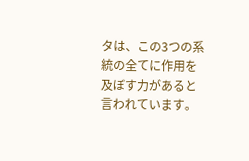タは、この3つの系統の全てに作用を及ぼす力があると言われています。